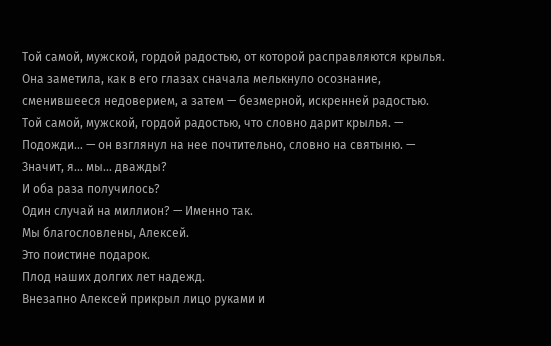Той самой, мужской, гордой радостью, от которой расправляются крылья.
Она заметила, как в его глазах сначала мелькнуло осознание, сменившееся недоверием, а затем — безмерной, искренней радостью.
Той самой, мужской, гордой радостью, что словно дарит крылья. — Подожди… — он взглянул на нее почтительно, словно на святыню. — Значит, я… мы… дважды?
И оба раза получилось?
Один случай на миллион? — Именно так.
Мы благословлены, Алексей.
Это поистине подарок.
Плод наших долгих лет надежд.
Внезапно Алексей прикрыл лицо руками и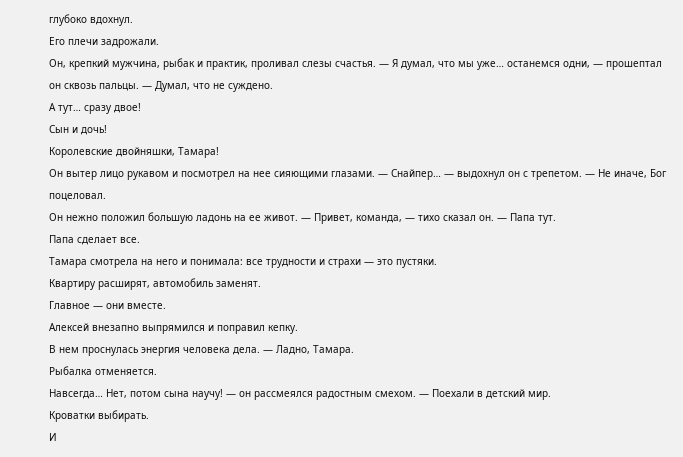глубоко вдохнул.
Его плечи задрожали.
Он, крепкий мужчина, рыбак и практик, проливал слезы счастья. — Я думал, что мы уже… останемся одни, — прошептал он сквозь пальцы. — Думал, что не суждено.
А тут… сразу двое!
Сын и дочь!
Королевские двойняшки, Тамара!
Он вытер лицо рукавом и посмотрел на нее сияющими глазами. — Снайпер… — выдохнул он с трепетом. — Не иначе, Бог поцеловал.
Он нежно положил большую ладонь на ее живот. — Привет, команда, — тихо сказал он. — Папа тут.
Папа сделает все.
Тамара смотрела на него и понимала: все трудности и страхи — это пустяки.
Квартиру расширят, автомобиль заменят.
Главное — они вместе.
Алексей внезапно выпрямился и поправил кепку.
В нем проснулась энергия человека дела. — Ладно, Тамара.
Рыбалка отменяется.
Навсегда… Нет, потом сына научу! — он рассмеялся радостным смехом. — Поехали в детский мир.
Кроватки выбирать.
И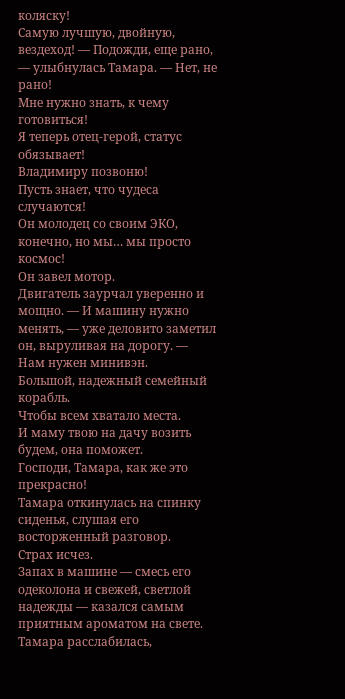коляску!
Самую лучшую, двойную, вездеход! — Подожди, еще рано, — улыбнулась Тамара. — Нет, не рано!
Мне нужно знать, к чему готовиться!
Я теперь отец-герой, статус обязывает!
Владимиру позвоню!
Пусть знает, что чудеса случаются!
Он молодец со своим ЭКО, конечно, но мы… мы просто космос!
Он завел мотор.
Двигатель заурчал уверенно и мощно. — И машину нужно менять, — уже деловито заметил он, выруливая на дорогу. — Нам нужен минивэн.
Большой, надежный семейный корабль.
Чтобы всем хватало места.
И маму твою на дачу возить будем, она поможет.
Господи, Тамара, как же это прекрасно!
Тамара откинулась на спинку сиденья, слушая его восторженный разговор.
Страх исчез.
Запах в машине — смесь его одеколона и свежей, светлой надежды — казался самым приятным ароматом на свете.
Тамара расслабилась,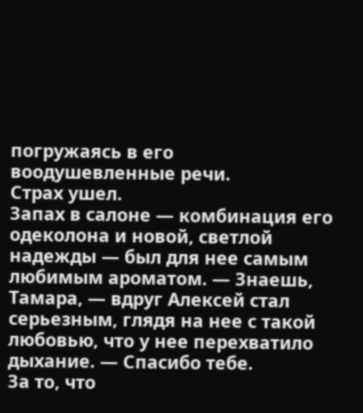погружаясь в его воодушевленные речи.
Страх ушел.
Запах в салоне — комбинация его одеколона и новой, светлой надежды — был для нее самым любимым ароматом. — Знаешь, Тамара, — вдруг Алексей стал серьезным, глядя на нее с такой любовью, что у нее перехватило дыхание. — Спасибо тебе.
За то, что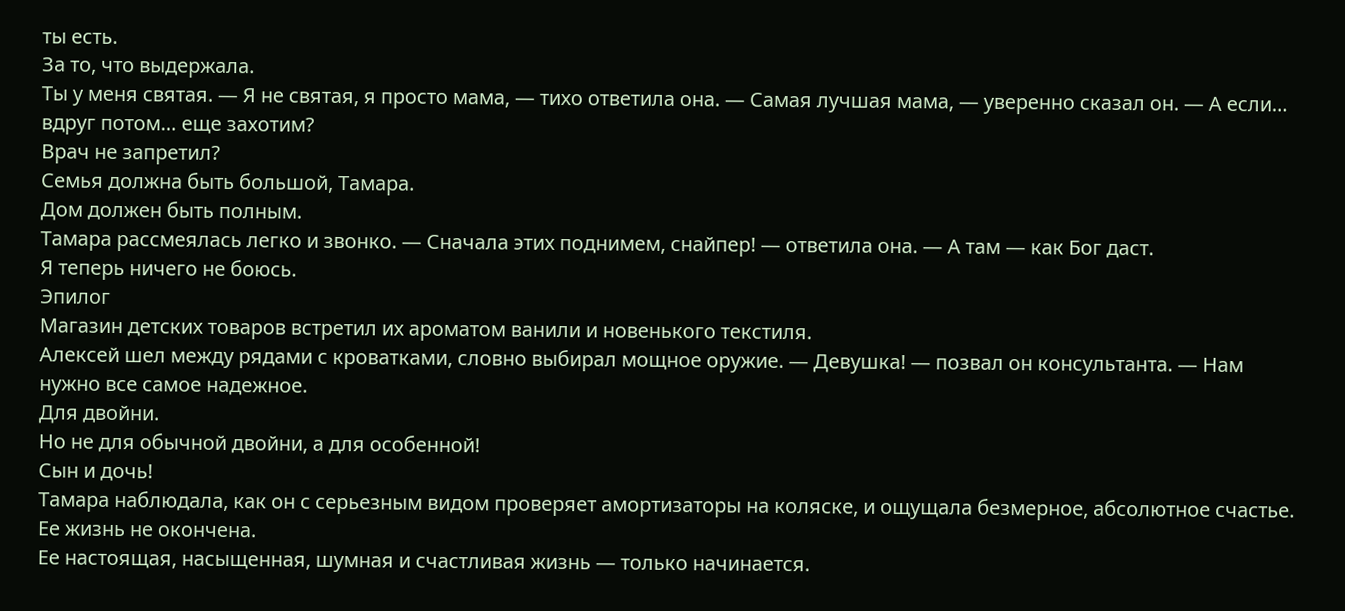ты есть.
За то, что выдержала.
Ты у меня святая. — Я не святая, я просто мама, — тихо ответила она. — Самая лучшая мама, — уверенно сказал он. — А если… вдруг потом… еще захотим?
Врач не запретил?
Семья должна быть большой, Тамара.
Дом должен быть полным.
Тамара рассмеялась легко и звонко. — Сначала этих поднимем, снайпер! — ответила она. — А там — как Бог даст.
Я теперь ничего не боюсь.
Эпилог
Магазин детских товаров встретил их ароматом ванили и новенького текстиля.
Алексей шел между рядами с кроватками, словно выбирал мощное оружие. — Девушка! — позвал он консультанта. — Нам нужно все самое надежное.
Для двойни.
Но не для обычной двойни, а для особенной!
Сын и дочь!
Тамара наблюдала, как он с серьезным видом проверяет амортизаторы на коляске, и ощущала безмерное, абсолютное счастье.
Ее жизнь не окончена.
Ее настоящая, насыщенная, шумная и счастливая жизнь — только начинается.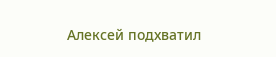Алексей подхватил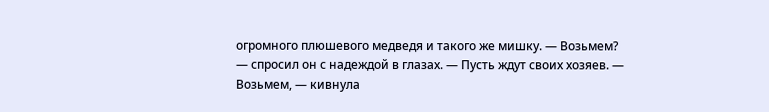огромного плюшевого медведя и такого же мишку. — Возьмем? — спросил он с надеждой в глазах. — Пусть ждут своих хозяев. — Возьмем, — кивнула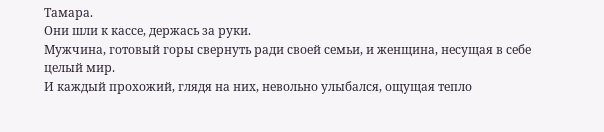Тамара.
Они шли к кассе, держась за руки.
Мужчина, готовый горы свернуть ради своей семьи, и женщина, несущая в себе целый мир.
И каждый прохожий, глядя на них, невольно улыбался, ощущая тепло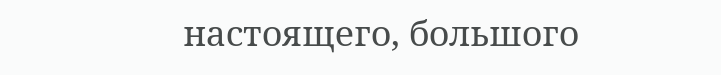настоящего, большого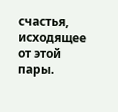счастья, исходящее от этой пары.